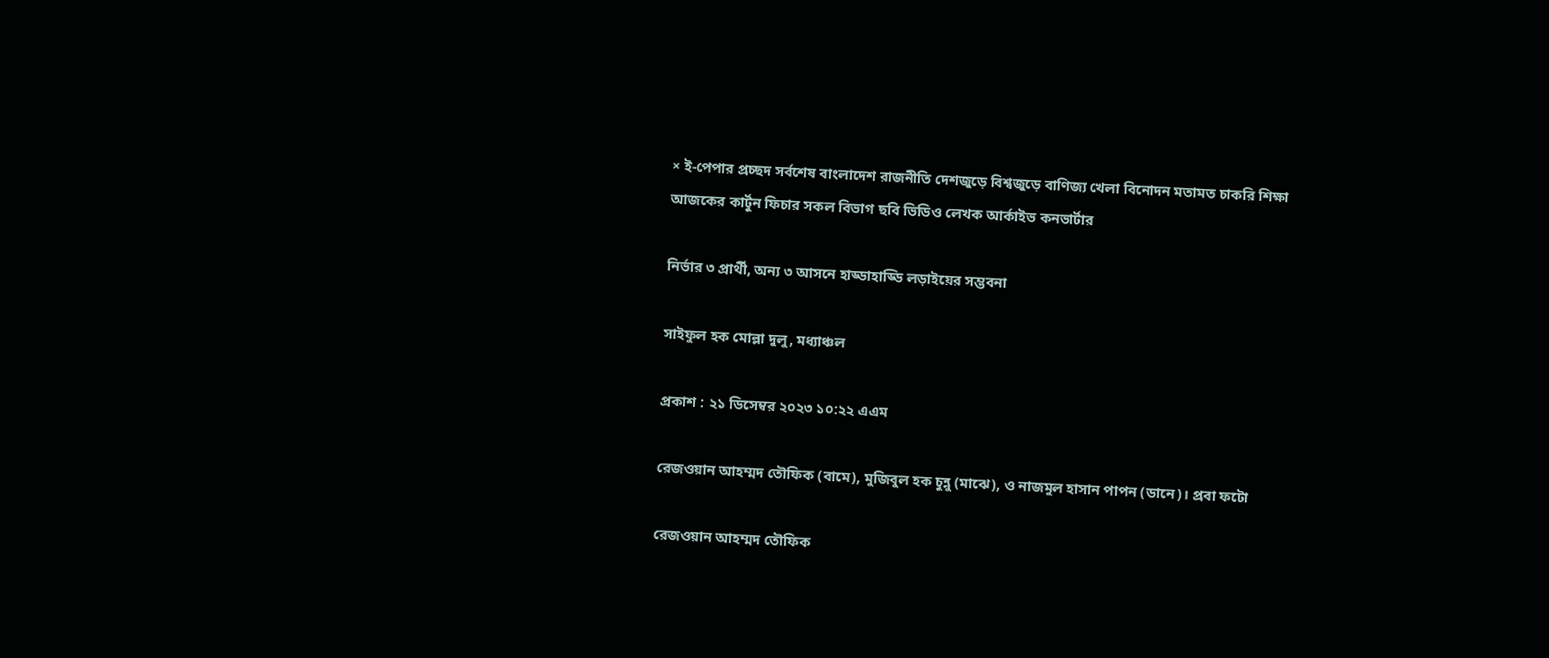× ই-পেপার প্রচ্ছদ সর্বশেষ বাংলাদেশ রাজনীতি দেশজুড়ে বিশ্বজুড়ে বাণিজ্য খেলা বিনোদন মতামত চাকরি শিক্ষা আজকের কার্টুন ফিচার সকল বিভাগ ছবি ভিডিও লেখক আর্কাইভ কনভার্টার

নির্ভার ৩ প্রার্থী, অন্য ৩ আসনে হাড্ডাহাড্ডি লড়াইয়ের সম্ভবনা

সাইফুল হক মোল্লা দুলু, মধ্যাঞ্চল

প্রকাশ : ২১ ডিসেম্বর ২০২৩ ১০:২২ এএম

রেজওয়ান আহম্মদ তৌফিক (বামে), মুজিবুল হক চুন্নু (মাঝে), ও নাজমুল হাসান পাপন (ডানে)। প্রবা ফটো

রেজওয়ান আহম্মদ তৌফিক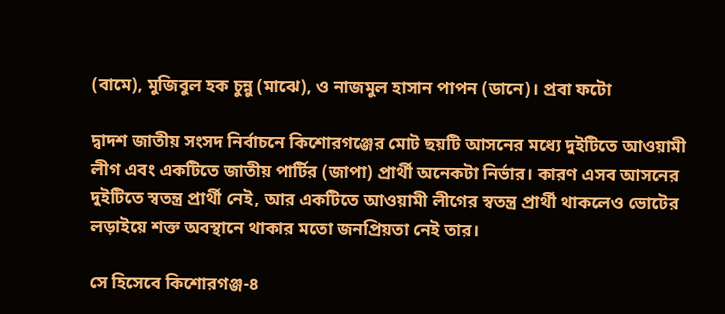(বামে), মুজিবুল হক চুন্নু (মাঝে), ও নাজমুল হাসান পাপন (ডানে)। প্রবা ফটো

দ্বাদশ জাতীয় সংসদ নির্বাচনে কিশোরগঞ্জের মোট ছয়টি আসনের মধ্যে দুইটিতে আওয়ামী লীগ এবং একটিতে জাতীয় পার্টির (জাপা) প্রার্থী অনেকটা নির্ভার। কারণ এসব আসনের দুইটিতে স্বতন্ত্র প্রার্থী নেই, আর একটিতে আওয়ামী লীগের স্বতন্ত্র প্রার্থী থাকলেও ভোটের লড়াইয়ে শক্ত অবস্থানে থাকার মতো জনপ্রিয়তা নেই তার।

সে হিসেবে কিশোরগঞ্জ-৪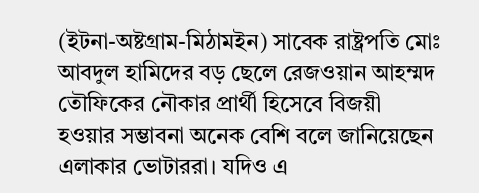(ইটনা-অষ্টগ্রাম-মিঠামইন) সাবেক রাষ্ট্রপতি মোঃ আবদুল হামিদের বড় ছেলে রেজওয়ান আহম্মদ তৌফিকের নৌকার প্রার্থী হিসেবে বিজয়ী হওয়ার সম্ভাবনা অনেক বেশি বলে জানিয়েছেন এলাকার ভোটাররা। যদিও এ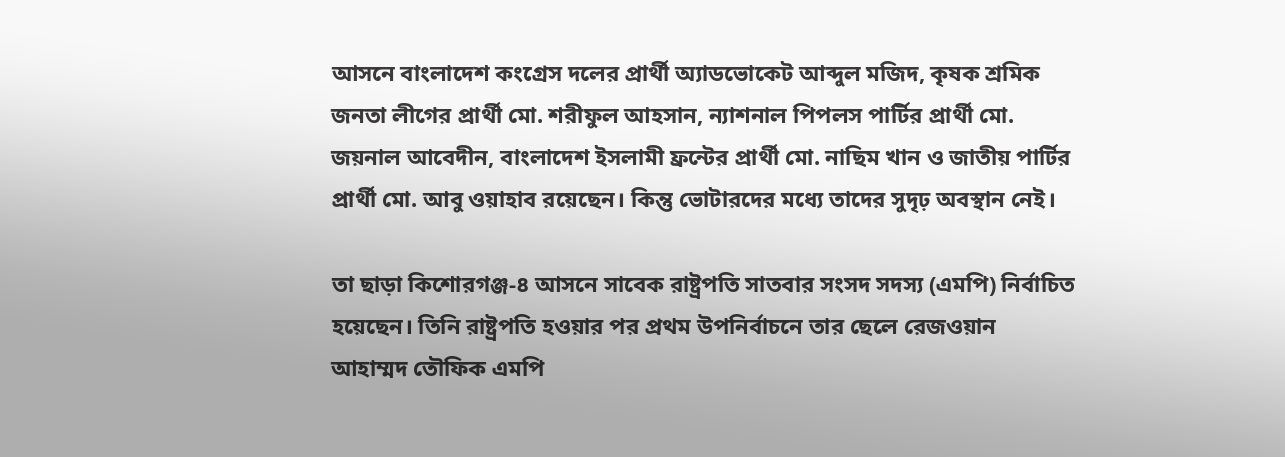আসনে বাংলাদেশ কংগ্রেস দলের প্রার্থী অ্যাডভোকেট আব্দুল মজিদ, কৃষক শ্রমিক জনতা লীগের প্রার্থী মো. শরীফুল আহসান, ন্যাশনাল পিপলস পার্টির প্রার্থী মো. জয়নাল আবেদীন, বাংলাদেশ ইসলামী ফ্রন্টের প্রার্থী মো. নাছিম খান ও জাতীয় পার্টির প্রার্থী মো. আবু ওয়াহাব রয়েছেন। কিন্তু ভোটারদের মধ্যে তাদের সুদৃঢ় অবস্থান নেই।

তা ছাড়া কিশোরগঞ্জ-৪ আসনে সাবেক রাষ্ট্রপতি সাতবার সংসদ সদস্য (এমপি) নির্বাচিত হয়েছেন। তিনি রাষ্ট্রপতি হওয়ার পর প্রথম উপনির্বাচনে তার ছেলে রেজওয়ান আহাম্মদ তৌফিক এমপি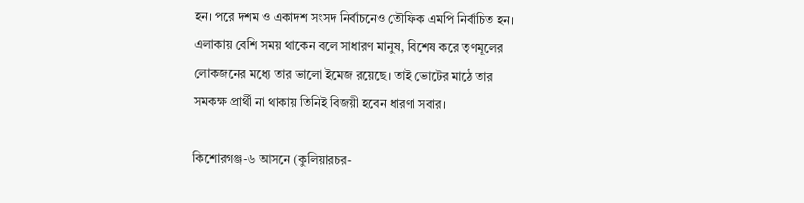হন। পরে দশম ও একাদশ সংসদ নির্বাচনেও তৌফিক এমপি নির্বাচিত হন। এলাকায় বেশি সময় থাকেন বলে সাধারণ মানুষ, বিশেষ করে তৃণমূলের লোকজনের মধ্যে তার ভালো ইমেজ রয়েছে। তাই ভোটের মাঠে তার সমকক্ষ প্রার্থী না থাকায় তিনিই বিজয়ী হবেন ধারণা সবার।

কিশোরগঞ্জ-৬ আসনে (কুলিয়ারচর-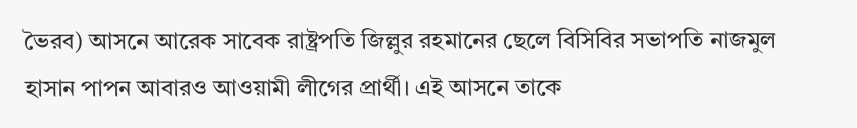ভৈরব) আসনে আরেক সাবেক রাষ্ট্রপতি জিল্লুর রহমানের ছেলে বিসিবির সভাপতি নাজমুল হাসান পাপন আবারও আওয়ামী লীগের প্রার্থী। এই আসনে তাকে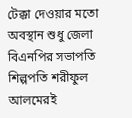টেক্কা দেওয়ার মতো অবস্থান শুধু জেলা বিএনপির সভাপতি শিল্পপতি শরীফুল আলমেরই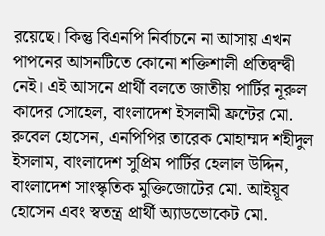রয়েছে। কিন্তু বিএনপি নির্বাচনে না আসায় এখন পাপনের আসনটিতে কোনো শক্তিশালী প্রতিদ্বন্দ্বী নেই। এই আসনে প্রার্থী বলতে জাতীয় পার্টির নূরুল কাদের সোহেল, বাংলাদেশ ইসলামী ফ্রন্টের মো. রুবেল হোসেন, এনপিপির তারেক মোহাম্মদ শহীদুল ইসলাম, বাংলাদেশ সুপ্রিম পার্টির হেলাল উদ্দিন, বাংলাদেশ সাংস্কৃতিক মুক্তিজোটের মো. আইয়ূব হোসেন এবং স্বতন্ত্র প্রার্থী অ্যাডভোকেট মো.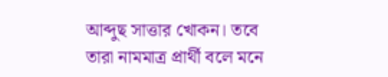আব্দুছ সাত্তার খোকন। তবে তারা নামমাত্র প্রার্থী বলে মনে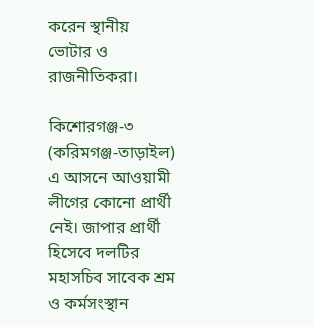করেন স্থানীয় ভোটার ও রাজনীতিকরা।

কিশোরগঞ্জ-৩ (করিমগঞ্জ-তাড়াইল) এ আসনে আওয়ামী লীগের কোনো প্রার্থী নেই। জাপার প্রার্থী হিসেবে দলটির মহাসচিব সাবেক শ্রম ও কর্মসংস্থান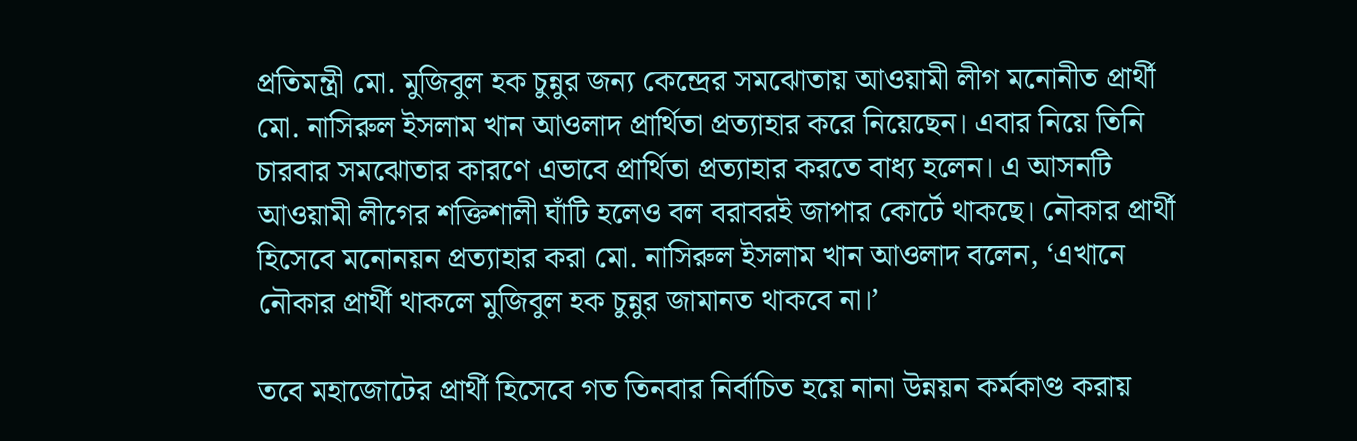প্রতিমন্ত্রী মো. মুজিবুল হক চুন্নুর জন্য কেন্দ্রের সমঝোতায় আওয়ামী লীগ মনোনীত প্রার্থী মো. নাসিরুল ইসলাম খান আওলাদ প্রার্থিতা প্রত্যাহার করে নিয়েছেন। এবার নিয়ে তিনি চারবার সমঝোতার কারণে এভাবে প্রার্থিতা প্রত্যাহার করতে বাধ্য হলেন। এ আসনটি আওয়ামী লীগের শক্তিশালী ঘাঁটি হলেও বল বরাবরই জাপার কোর্টে থাকছে। নৌকার প্রার্থী হিসেবে মনোনয়ন প্রত্যাহার করা মো. নাসিরুল ইসলাম খান আওলাদ বলেন, ‘এখানে নৌকার প্রার্থী থাকলে মুজিবুল হক চুন্নুর জামানত থাকবে না।’

তবে মহাজোটের প্রার্থী হিসেবে গত তিনবার নির্বাচিত হয়ে নানা উন্নয়ন কর্মকাণ্ড করায়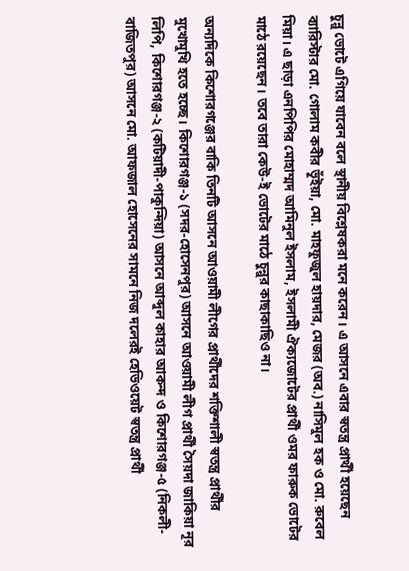চুন্নু ভোটে এগিয়ে যাবেন বলে স্থানীয় বিশ্লেষকরা মনে করেন। এ আসনে এবার স্বতন্ত্র প্রার্থী হয়েছেন ব্যারিস্টার মো. গোলাম কবীর ভূঁইয়া, মো. মাহফুজুল হায়দার, মেজর (অব.) নাসিমুল হক ও মো. রুবেল মিয়া। এ ছাড়া এনপিপির মোহাম্মদ আমিনুল ইসলাম, ইসলামী ঐক্যজোটের প্রার্থী ওমর ফারুক ভোটের মাঠে রয়েছেন। তবে তারা কেউ-ই ভোটের মাঠে চুন্নুর কাছাকাছিও না।

অন্যদিকে কিশোরগঞ্জের বাকি তিনটি আসনে আওয়ামী লীগের প্রার্থীদের শক্তিশালী স্বতন্ত্র প্রার্থীর মুখোমুখি হতে হচ্ছে। কিশোরগঞ্জ-১ (সদর-হোসেনপুর) আসনে আওয়ামী লীগ প্রার্থী সৈয়দা জাকিয়া নূর লিপি, কিশোরগঞ্জ-২ (কটিয়াদী-পাকুন্দিয়া) আসনে আব্দুল কাহার আকন্দ ও কিশোরগঞ্জ-৫ (নিকলী-বাজিতপুর) আসনে মো. আফজাল হোসেনের সামনে নিজ দলেরই হেভিওয়েট স্বতন্ত্র প্রার্থী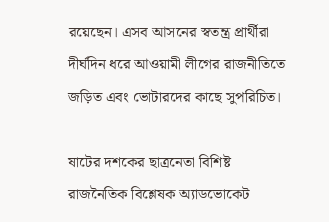রয়েছেন। এসব আসনের স্বতন্ত্র প্রার্থীরা দীর্ঘদিন ধরে আওয়ামী লীগের রাজনীতিতে জড়িত এবং ভোটারদের কাছে সুপরিচিত।

ষাটের দশকের ছাত্রনেতা বিশিষ্ট রাজনৈতিক বিশ্লেষক অ্যাডভোকেট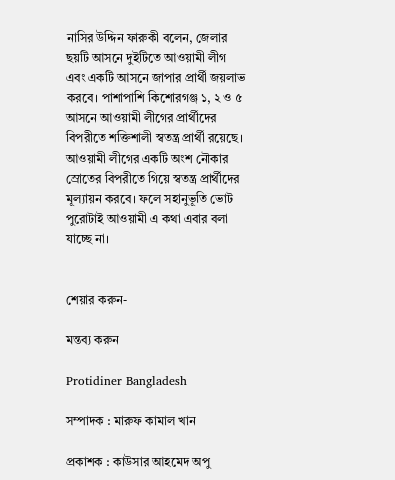নাসির উদ্দিন ফারুকী বলেন, জেলার ছয়টি আসনে দুইটিতে আওয়ামী লীগ এবং একটি আসনে জাপার প্রার্থী জয়লাভ করবে। পাশাপাশি কিশোরগঞ্জ ১, ২ ও ৫ আসনে আওয়ামী লীগের প্রার্থীদের বিপরীতে শক্তিশালী স্বতন্ত্র প্রার্থী রয়েছে। আওয়ামী লীগের একটি অংশ নৌকার স্রোতের বিপরীতে গিয়ে স্বতন্ত্র প্রার্থীদের মূল্যায়ন করবে। ফলে সহানুভূতি ভোট পুরোটাই আওয়ামী এ কথা এবার বলা যাচ্ছে না।


শেয়ার করুন-

মন্তব্য করুন

Protidiner Bangladesh

সম্পাদক : মারুফ কামাল খান

প্রকাশক : কাউসার আহমেদ অপু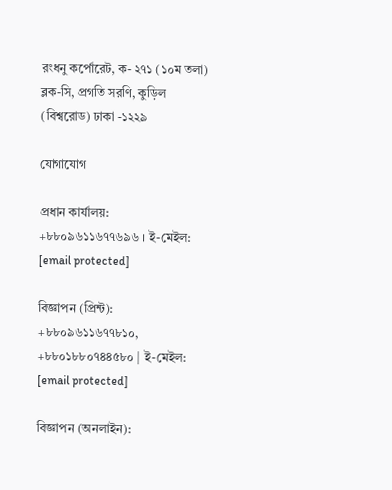রংধনু কর্পোরেট, ক- ২৭১ (১০ম তলা) ব্লক-সি, প্রগতি সরণি, কুড়িল (বিশ্বরোড) ঢাকা -১২২৯

যোগাযোগ

প্রধান কার্যালয়: +৮৮০৯৬১১৬৭৭৬৯৬ । ই-মেইল: [email protected]

বিজ্ঞাপন (প্রিন্ট): +৮৮০৯৬১১৬৭৭৮১০, +৮৮০১৮৮০৭৪৪৫৮০ | ই-মেইল: [email protected]

বিজ্ঞাপন (অনলাইন):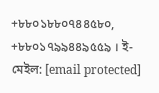+৮৮০১৮৮০৭৪৪৫৮০, +৮৮০১৭৯৯৪৪৯৫৫৯ । ই-মেইল: [email protected]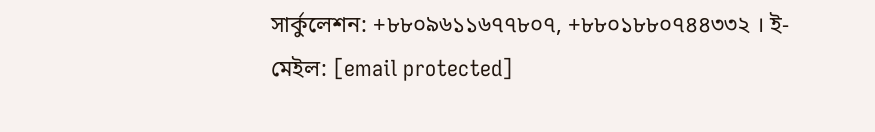সার্কুলেশন: +৮৮০৯৬১১৬৭৭৮০৭, +৮৮০১৮৮০৭৪৪৩৩২ । ই-মেইল: [email protected]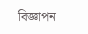বিজ্ঞাপন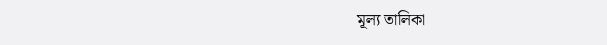মূল্য তালিকা